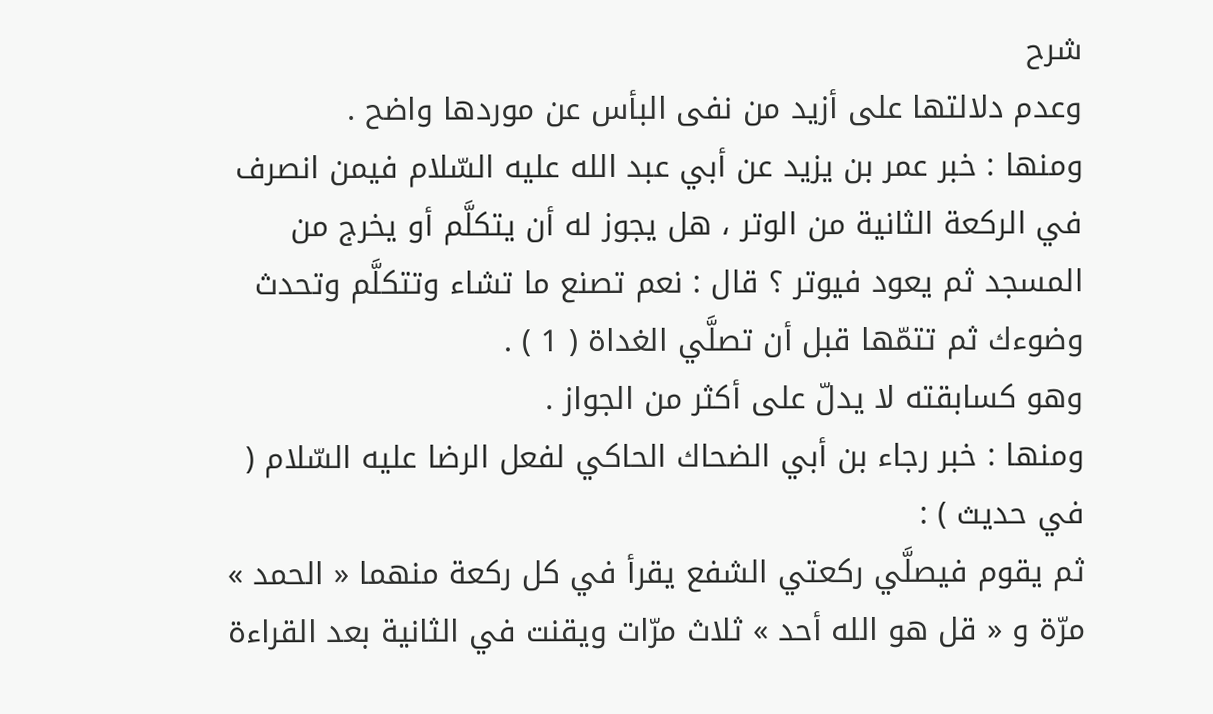شرح
وعدم دلالتها على أزيد من نفى البأس عن موردها واضح .
ومنها : خبر عمر بن يزيد عن أبي عبد الله عليه السّلام فيمن انصرف في الركعة الثانية من الوتر ، هل يجوز له أن يتكلَّم أو يخرج من المسجد ثم يعود فيوتر ؟ قال : نعم تصنع ما تشاء وتتكلَّم وتحدث وضوءك ثم تتمّها قبل أن تصلَّي الغداة ( 1 ) .
وهو كسابقته لا يدلّ على أكثر من الجواز .
ومنها : خبر رجاء بن أبي الضحاك الحاكي لفعل الرضا عليه السّلام ( في حديث ) :
ثم يقوم فيصلَّي ركعتي الشفع يقرأ في كل ركعة منهما « الحمد » مرّة و « قل هو الله أحد » ثلاث مرّات ويقنت في الثانية بعد القراءة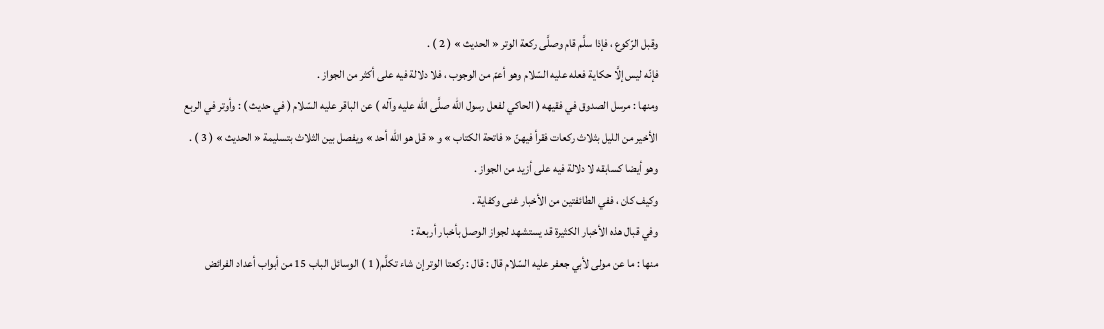وقبل الرّكوع ، فإذا سلَّم قام وصلَّى ركعة الوتر « الحديث » ( 2 ) .
فإنّه ليس إلَّا حكاية فعله عليه السّلام وهو أعمّ من الوجوب ، فلا دلالة فيه على أكثر من الجواز .
ومنها : مرسل الصدوق في فقيهه ( الحاكي لفعل رسول الله صلَّى الله عليه وآله ) عن الباقر عليه السّلام ( في حديث ) : وأوتر في الربع الأخير من الليل بثلاث ركعات فقرأ فيهنّ « فاتحة الكتاب » و « قل هو الله أحد » ويفصل بين الثلاث بتسليمة « الحديث » ( 3 ) .
وهو أيضا كسابقه لا دلالة فيه على أزيد من الجواز .
وكيف كان ، ففي الطائفتين من الأخبار غنى وكفاية .
وفي قبال هذه الأخبار الكثيرة قد يستشهد لجواز الوصل بأخبار أربعة :
منها : ما عن مولى لأبي جعفر عليه السّلام قال : قال : ركعتا الوتر إن شاء تكلَّم( 1 ) الوسائل الباب 15 من أبواب أعداد الفرائض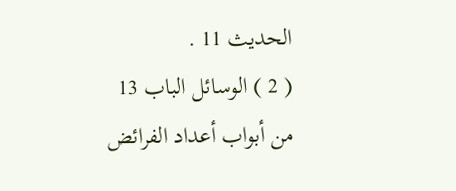الحديث 11 .
( 2 ) الوسائل الباب 13 من أبواب أعداد الفرائض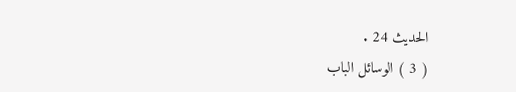الحديث 24 .
( 3 ) الوسائل الباب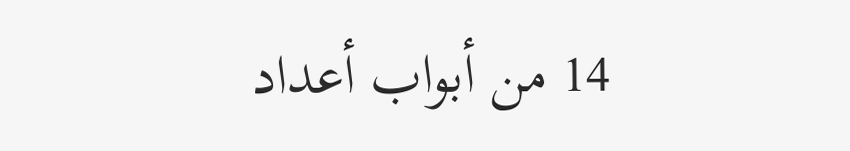14 من أبواب أعداد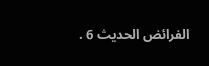الفرائض الحديث 6 .